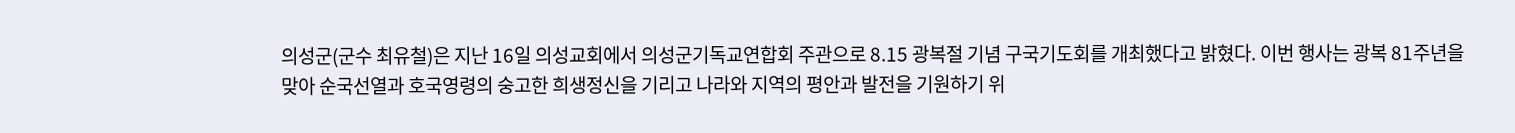의성군(군수 최유철)은 지난 16일 의성교회에서 의성군기독교연합회 주관으로 8.15 광복절 기념 구국기도회를 개최했다고 밝혔다. 이번 행사는 광복 81주년을 맞아 순국선열과 호국영령의 숭고한 희생정신을 기리고 나라와 지역의 평안과 발전을 기원하기 위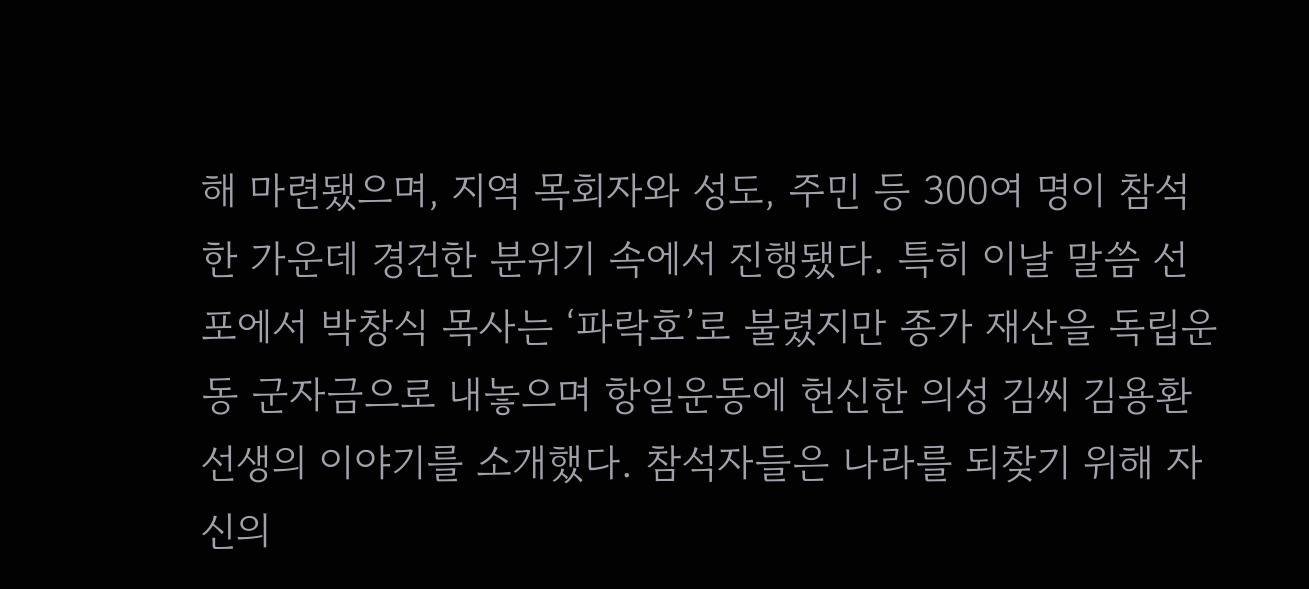해 마련됐으며, 지역 목회자와 성도, 주민 등 300여 명이 참석한 가운데 경건한 분위기 속에서 진행됐다. 특히 이날 말씀 선포에서 박창식 목사는 ‘파락호’로 불렸지만 종가 재산을 독립운동 군자금으로 내놓으며 항일운동에 헌신한 의성 김씨 김용환 선생의 이야기를 소개했다. 참석자들은 나라를 되찾기 위해 자신의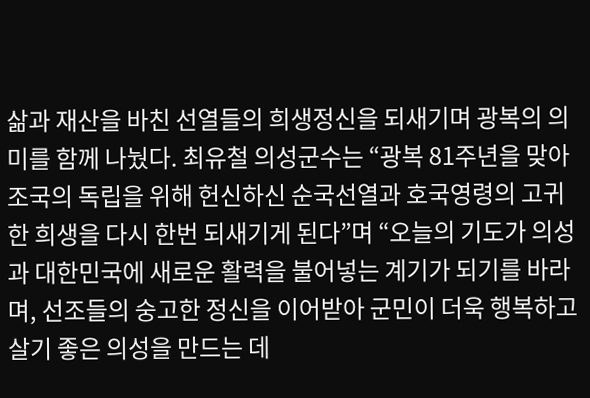삶과 재산을 바친 선열들의 희생정신을 되새기며 광복의 의미를 함께 나눴다. 최유철 의성군수는 “광복 81주년을 맞아 조국의 독립을 위해 헌신하신 순국선열과 호국영령의 고귀한 희생을 다시 한번 되새기게 된다”며 “오늘의 기도가 의성과 대한민국에 새로운 활력을 불어넣는 계기가 되기를 바라며, 선조들의 숭고한 정신을 이어받아 군민이 더욱 행복하고 살기 좋은 의성을 만드는 데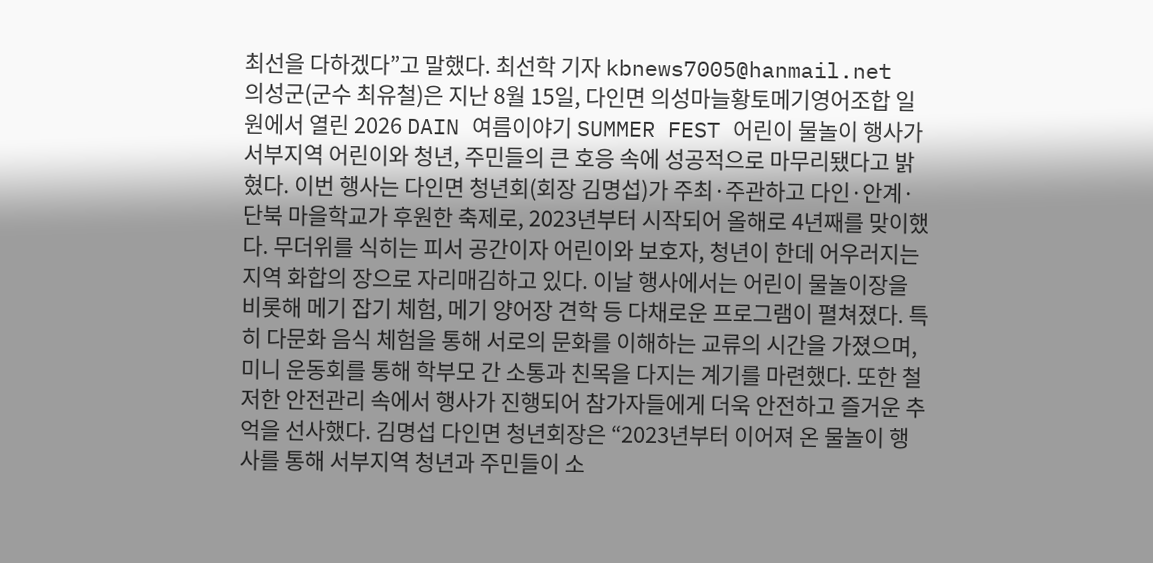최선을 다하겠다”고 말했다. 최선학 기자 kbnews7005@hanmail.net
의성군(군수 최유철)은 지난 8월 15일, 다인면 의성마늘황토메기영어조합 일원에서 열린 2026 DAIN 여름이야기 SUMMER FEST 어린이 물놀이 행사가 서부지역 어린이와 청년, 주민들의 큰 호응 속에 성공적으로 마무리됐다고 밝혔다. 이번 행사는 다인면 청년회(회장 김명섭)가 주최·주관하고 다인·안계·단북 마을학교가 후원한 축제로, 2023년부터 시작되어 올해로 4년째를 맞이했다. 무더위를 식히는 피서 공간이자 어린이와 보호자, 청년이 한데 어우러지는 지역 화합의 장으로 자리매김하고 있다. 이날 행사에서는 어린이 물놀이장을 비롯해 메기 잡기 체험, 메기 양어장 견학 등 다채로운 프로그램이 펼쳐졌다. 특히 다문화 음식 체험을 통해 서로의 문화를 이해하는 교류의 시간을 가졌으며, 미니 운동회를 통해 학부모 간 소통과 친목을 다지는 계기를 마련했다. 또한 철저한 안전관리 속에서 행사가 진행되어 참가자들에게 더욱 안전하고 즐거운 추억을 선사했다. 김명섭 다인면 청년회장은 “2023년부터 이어져 온 물놀이 행사를 통해 서부지역 청년과 주민들이 소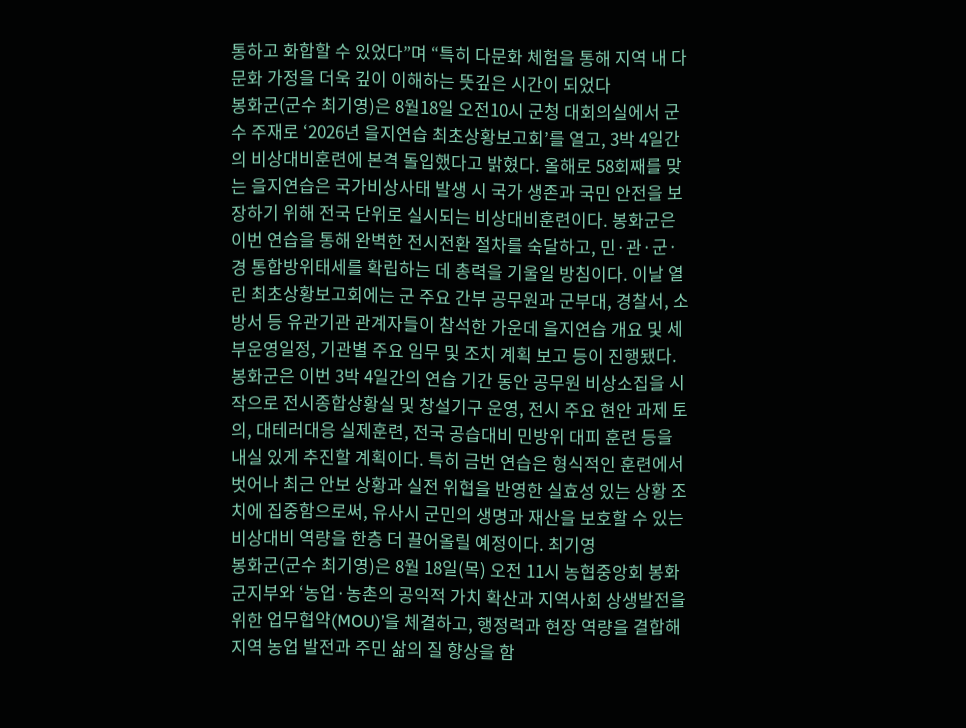통하고 화합할 수 있었다”며 “특히 다문화 체험을 통해 지역 내 다문화 가정을 더욱 깊이 이해하는 뜻깊은 시간이 되었다
봉화군(군수 최기영)은 8월18일 오전10시 군청 대회의실에서 군수 주재로 ‘2026년 을지연습 최초상황보고회’를 열고, 3박 4일간의 비상대비훈련에 본격 돌입했다고 밝혔다. 올해로 58회째를 맞는 을지연습은 국가비상사태 발생 시 국가 생존과 국민 안전을 보장하기 위해 전국 단위로 실시되는 비상대비훈련이다. 봉화군은 이번 연습을 통해 완벽한 전시전환 절차를 숙달하고, 민·관·군·경 통합방위태세를 확립하는 데 총력을 기울일 방침이다. 이날 열린 최초상황보고회에는 군 주요 간부 공무원과 군부대, 경찰서, 소방서 등 유관기관 관계자들이 참석한 가운데 을지연습 개요 및 세부운영일정, 기관별 주요 임무 및 조치 계획 보고 등이 진행됐다. 봉화군은 이번 3박 4일간의 연습 기간 동안 공무원 비상소집을 시작으로 전시종합상황실 및 창설기구 운영, 전시 주요 현안 과제 토의, 대테러대응 실제훈련, 전국 공습대비 민방위 대피 훈련 등을 내실 있게 추진할 계획이다. 특히 금번 연습은 형식적인 훈련에서 벗어나 최근 안보 상황과 실전 위협을 반영한 실효성 있는 상황 조치에 집중함으로써, 유사시 군민의 생명과 재산을 보호할 수 있는 비상대비 역량을 한층 더 끌어올릴 예정이다. 최기영
봉화군(군수 최기영)은 8월 18일(목) 오전 11시 농협중앙회 봉화군지부와 ‘농업·농촌의 공익적 가치 확산과 지역사회 상생발전을 위한 업무협약(MOU)’을 체결하고, 행정력과 현장 역량을 결합해 지역 농업 발전과 주민 삶의 질 향상을 함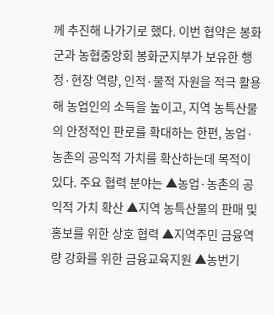께 추진해 나가기로 했다. 이번 협약은 봉화군과 농협중앙회 봉화군지부가 보유한 행정·현장 역량, 인적·물적 자원을 적극 활용해 농업인의 소득을 높이고, 지역 농특산물의 안정적인 판로를 확대하는 한편, 농업·농촌의 공익적 가치를 확산하는데 목적이 있다. 주요 협력 분야는 ▲농업·농촌의 공익적 가치 확산 ▲지역 농특산물의 판매 및 홍보를 위한 상호 협력 ▲지역주민 금융역량 강화를 위한 금융교육지원 ▲농번기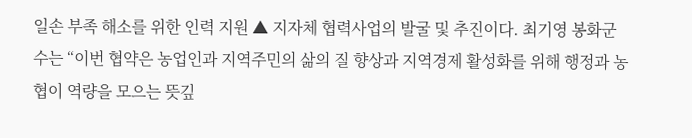일손 부족 해소를 위한 인력 지원 ▲ 지자체 협력사업의 발굴 및 추진이다. 최기영 봉화군수는 “이번 협약은 농업인과 지역주민의 삶의 질 향상과 지역경제 활성화를 위해 행정과 농협이 역량을 모으는 뜻깊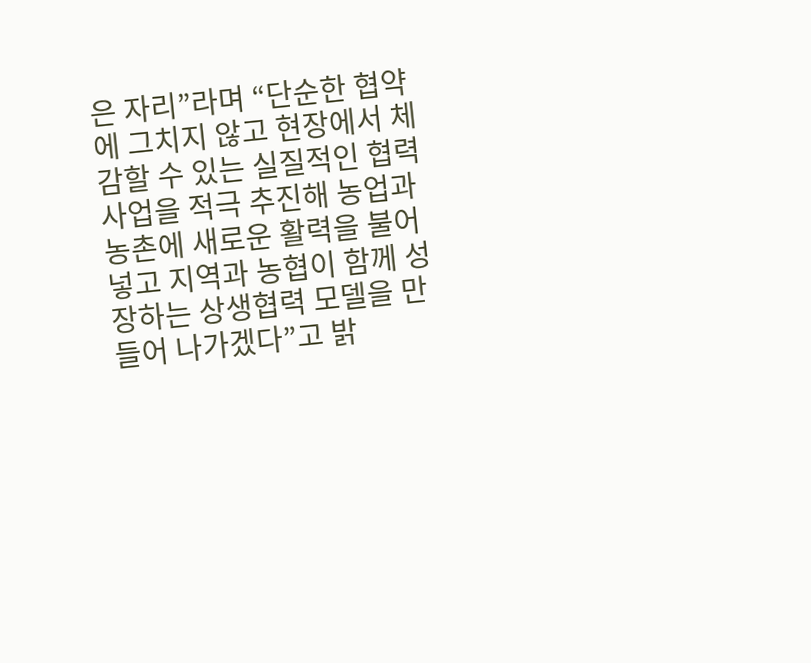은 자리”라며 “단순한 협약에 그치지 않고 현장에서 체감할 수 있는 실질적인 협력사업을 적극 추진해 농업과 농촌에 새로운 활력을 불어넣고 지역과 농협이 함께 성장하는 상생협력 모델을 만들어 나가겠다”고 밝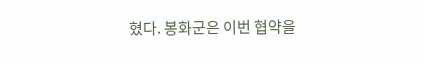혔다. 봉화군은 이번 협약을